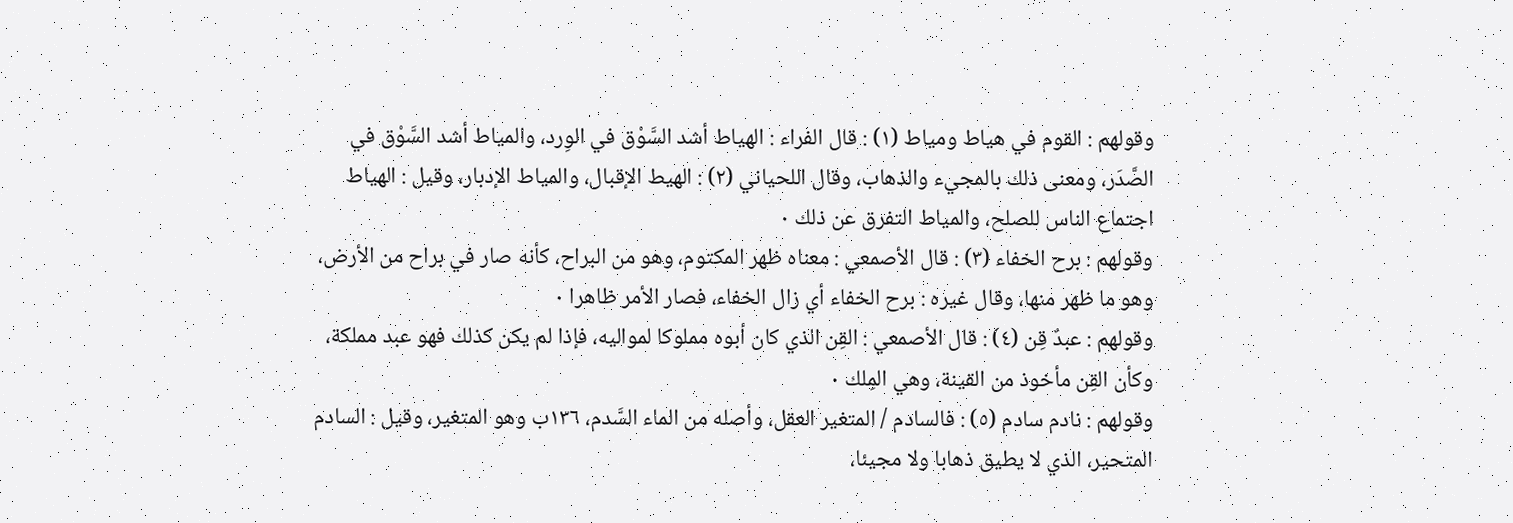وقولهم : القوم في هياط ومياط (١) : قال الفراء : الهياط أشد السَّوْق في الوِرد، والمياط أشد السَّوْق في الصَّدَر، ومعنى ذلك بالمجيء والذهاب، وقال اللحياني (٢) : الهيط الإقبال، والمياط الإدبار، وقيل : الهياط اجتماع الناس للصلح، والمياط التفرق عن ذلك ٠
وقولهم : برح الخفاء (٣) : قال الأصمعي : معناه ظهر المكتوم، وهو من البراح، كأنه صار في براح من الأرض، وهو ما ظهر منها، وقال غيره : برح الخفاء أي زال الخفاء، فصار الأمر ظاهرا ٠
وقولهم : عبدٌ قِن (٤) : قال الأصمعي : القِن الذي كان أبوه مملوكا لمواليه، فإذا لم يكن كذلك فهو عبد مملكة، وكأن القِن مأخوذ من القينة، وهي المِلك ٠
وقولهم : نادم سادم (٥) : فالسادم / المتغير العقل، وأصله من الماء السَّدم، ١٣٦ب وهو المتغير، وقيل : السادم المتحير، الذي لا يطيق ذهابا ولا مجيئا،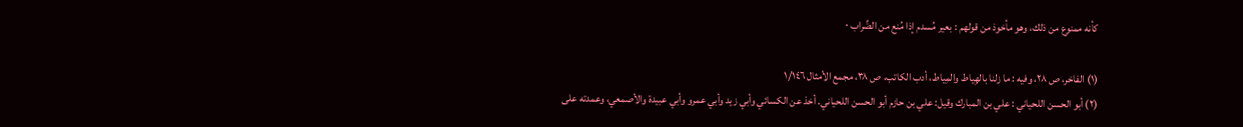كأنه ممنوع من ذلك، وهو مأخوذ من قولهم : بعير مُسدم إذا مُنع من الضِّراب ٠

(١) الفاخر، ص ٢٨، وفيه : ما زلنا بالهِياط والمِياط، أدب الكاتب، ص ٣٨، مجمع الأمثال ١/١٤٦
(٢) أبو الحسن اللحياني : علي بن المبارك وقيل: علي بن حازم أبو الحسن اللحياني. أخذ عن الكسائي وأبي زيد وأبي عمرو وأبي عبيدة والأصمعي، وعمدته على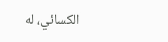الكسائي، له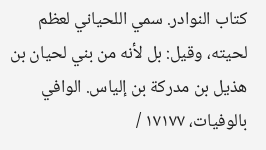كتاب النوادر. سمي اللحياني لعظم لحيته، وقيل: بل لأنه من بني لحيان بن هذيل بن مدركة بن إلياس. الوافي بالوفيات، ١٧١٧٧ /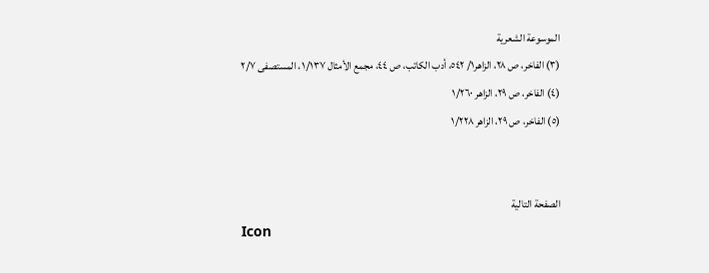الموسوعة الشعرية
(٣) الفاخر، ص ٢٨، الزاهر١/ ٥٤٢، أدب الكاتب، ص ٤٤، مجمع الأمثال ١/١٣٧، المستصفى ٢/٧
(٤) الفاخر، ص ٢٩، الزاهر ١/٢٦٠
(٥) الفاخر، ص ٢٩، الزاهر ١/٢٢٨


الصفحة التالية
Icon